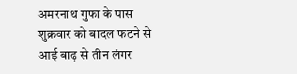अमरनाथ गुफा के पास शुक्रवार को बादल फटने से आई बाढ़ से तीन लंगर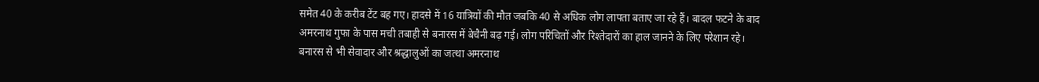समेत 40 के करीब टेंट बह गए। हादसे में 16 यात्रियों की मौत जबकि 40 से अधिक लोग लापता बताए जा रहे हैं। बादल फटने के बाद अमरनाथ गुफा के पास मची तबाही से बनारस में बेचैनी बढ़ गई। लोग परिचितों और रिश्तेदारों का हाल जानने के लिए परेशान रहे।
बनारस से भी सेवादार और श्रद्धालुओं का जत्था अमरनाथ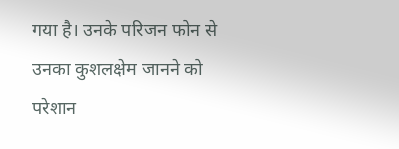गया है। उनके परिजन फोन से उनका कुशलक्षेम जानने को परेशान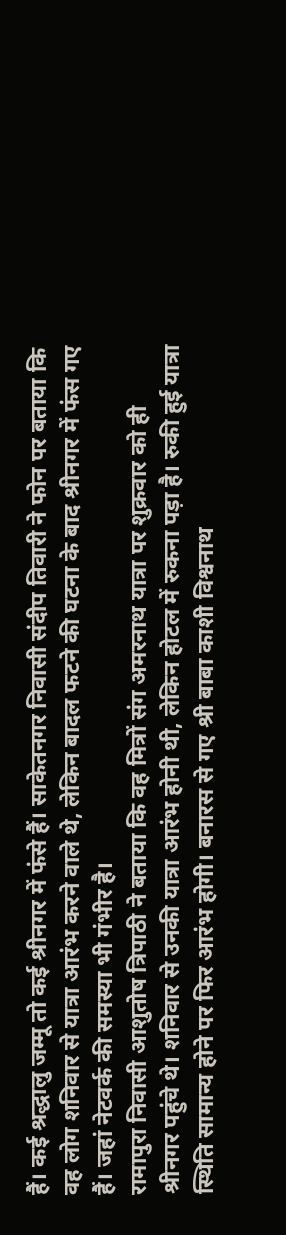हैं। कई श्रद्धालु जम्मू तो कई श्रीनगर में फंसे हैं। साकेतनगर निवासी संदीप तिवारी ने फोन पर बताया कि वह लोग शनिवार से यात्रा आरंभ करने वाले थे, लेकिन बादल फटने की घटना के बाद श्रीनगर में फंस गए हैं। जहां नेटवर्क की समस्या भी गंभीर है।
रामापुरा निवासी आशुतोष त्रिपाठी ने बताया कि वह मित्रों संग अमरनाथ यात्रा पर शुक्रवार को ही श्रीनगर पहुंचे थे। शनिवार से उनकी यात्रा आरंभ होनी थी, लेकिन होटल में रुकना पड़ा है। रुकी हुई यात्रा स्थिति सामान्य होने पर फिर आरंभ होगी। बनारस से गए श्री बाबा काशी विश्वनाथ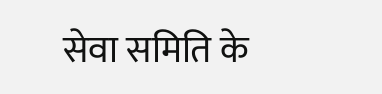सेवा समिति के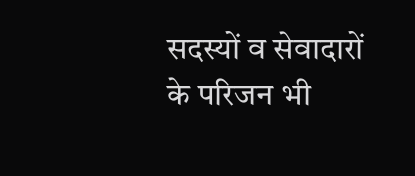सदस्यों व सेवादारों के परिजन भी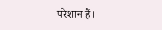परेशान हैं।